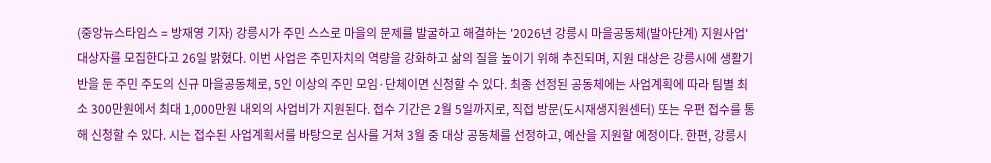(중앙뉴스타임스 = 방재영 기자) 강릉시가 주민 스스로 마을의 문제를 발굴하고 해결하는 '2026년 강릉시 마을공동체(발아단계) 지원사업'대상자를 모집한다고 26일 밝혔다. 이번 사업은 주민자치의 역량을 강화하고 삶의 질을 높이기 위해 추진되며, 지원 대상은 강릉시에 생활기반을 둔 주민 주도의 신규 마을공동체로, 5인 이상의 주민 모임·단체이면 신청할 수 있다. 최종 선정된 공동체에는 사업계획에 따라 팀별 최소 300만원에서 최대 1,000만원 내외의 사업비가 지원된다. 접수 기간은 2월 5일까지로, 직접 방문(도시재생지원센터) 또는 우편 접수를 통해 신청할 수 있다. 시는 접수된 사업계획서를 바탕으로 심사를 거쳐 3월 중 대상 공동체를 선정하고, 예산을 지원할 예정이다. 한편, 강릉시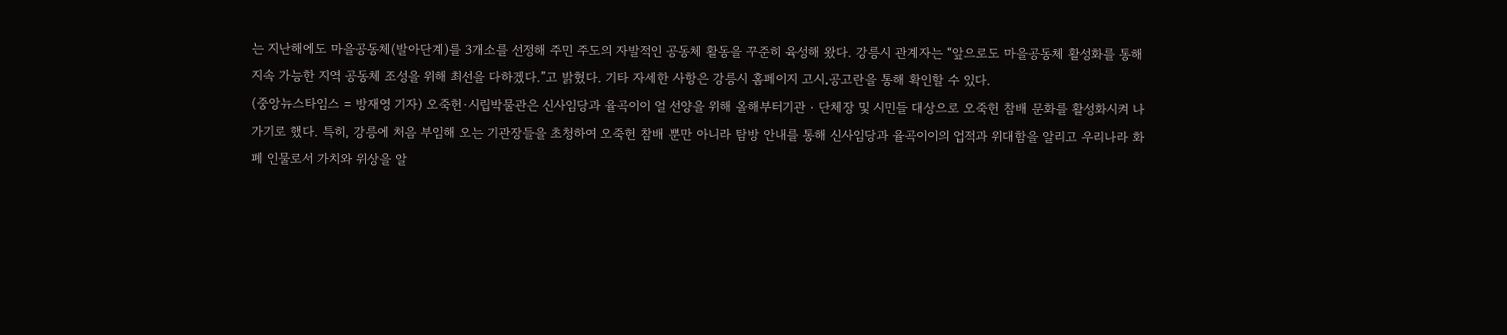는 지난해에도 마을공동체(발아단계)를 3개소를 선정해 주민 주도의 자발적인 공동체 활동을 꾸준히 육성해 왔다. 강릉시 관계자는 “앞으로도 마을공동체 활성화를 통해 지속 가능한 지역 공동체 조성을 위해 최선을 다하겠다.”고 밝혔다. 기타 자세한 사항은 강릉시 홈페이지 고시․공고란을 통해 확인할 수 있다.
(중앙뉴스타임스 = 방재영 기자) 오죽헌·시립박물관은 신사임당과 율곡이이 얼 선양을 위해 올해부터기관‧단체장 및 시민들 대상으로 오죽헌 참배 문화를 활성화시켜 나가기로 했다. 특히, 강릉에 처음 부임해 오는 기관장들을 초청하여 오죽헌 참배 뿐만 아니라 탐방 안내를 통해 신사임당과 율곡이이의 업적과 위대함을 알리고 우리나라 화폐 인물로서 가치와 위상을 알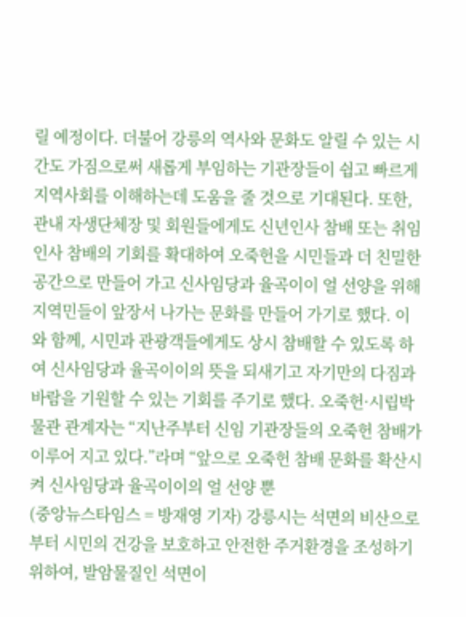릴 예정이다. 더불어 강릉의 역사와 문화도 알릴 수 있는 시간도 가짐으로써 새롭게 부임하는 기관장들이 쉽고 빠르게 지역사회를 이해하는데 도움을 줄 것으로 기대된다. 또한, 관내 자생단체장 및 회원들에게도 신년인사 참배 또는 취임인사 참배의 기회를 확대하여 오죽헌을 시민들과 더 친밀한 공간으로 만들어 가고 신사임당과 율곡이이 얼 선양을 위해 지역민들이 앞장서 나가는 문화를 만들어 가기로 했다. 이와 함께, 시민과 관광객들에게도 상시 참배할 수 있도록 하여 신사임당과 율곡이이의 뜻을 되새기고 자기만의 다짐과 바람을 기원할 수 있는 기회를 주기로 했다. 오죽헌·시립박물관 관계자는 “지난주부터 신임 기관장들의 오죽헌 참배가 이루어 지고 있다.”라며 “앞으로 오죽헌 참배 문화를 확산시켜 신사임당과 율곡이이의 얼 선양 뿐
(중앙뉴스타임스 = 방재영 기자) 강릉시는 석면의 비산으로부터 시민의 건강을 보호하고 안전한 주거환경을 조성하기 위하여, 발암물질인 석면이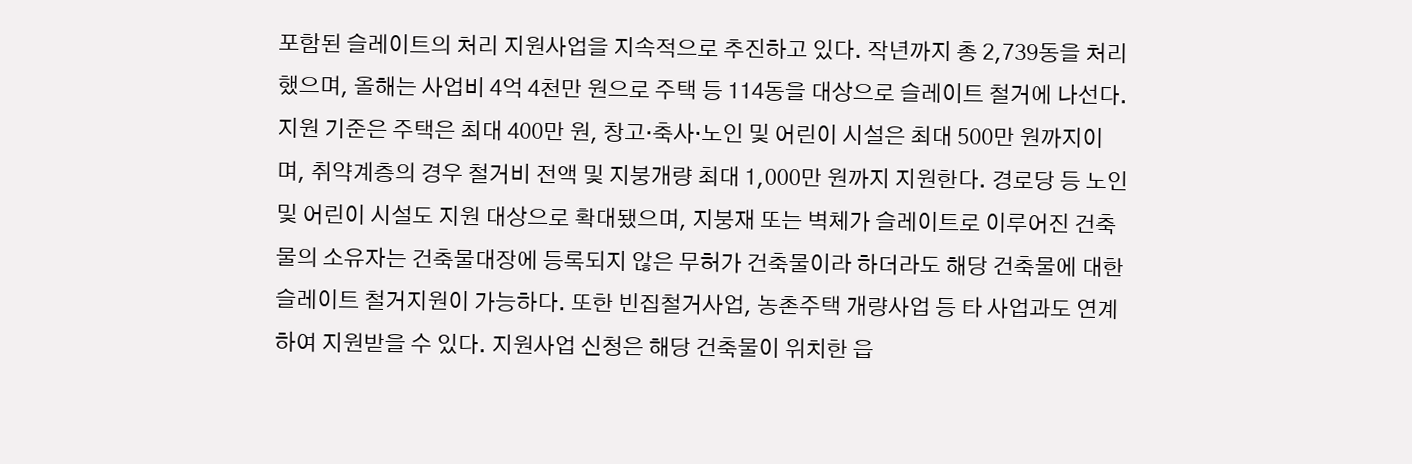포함된 슬레이트의 처리 지원사업을 지속적으로 추진하고 있다. 작년까지 총 2,739동을 처리했으며, 올해는 사업비 4억 4천만 원으로 주택 등 114동을 대상으로 슬레이트 철거에 나선다. 지원 기준은 주택은 최대 400만 원, 창고·축사·노인 및 어린이 시설은 최대 500만 원까지이며, 취약계층의 경우 철거비 전액 및 지붕개량 최대 1,000만 원까지 지원한다. 경로당 등 노인 및 어린이 시설도 지원 대상으로 확대됐으며, 지붕재 또는 벽체가 슬레이트로 이루어진 건축물의 소유자는 건축물대장에 등록되지 않은 무허가 건축물이라 하더라도 해당 건축물에 대한 슬레이트 철거지원이 가능하다. 또한 빈집철거사업, 농촌주택 개량사업 등 타 사업과도 연계하여 지원받을 수 있다. 지원사업 신청은 해당 건축물이 위치한 읍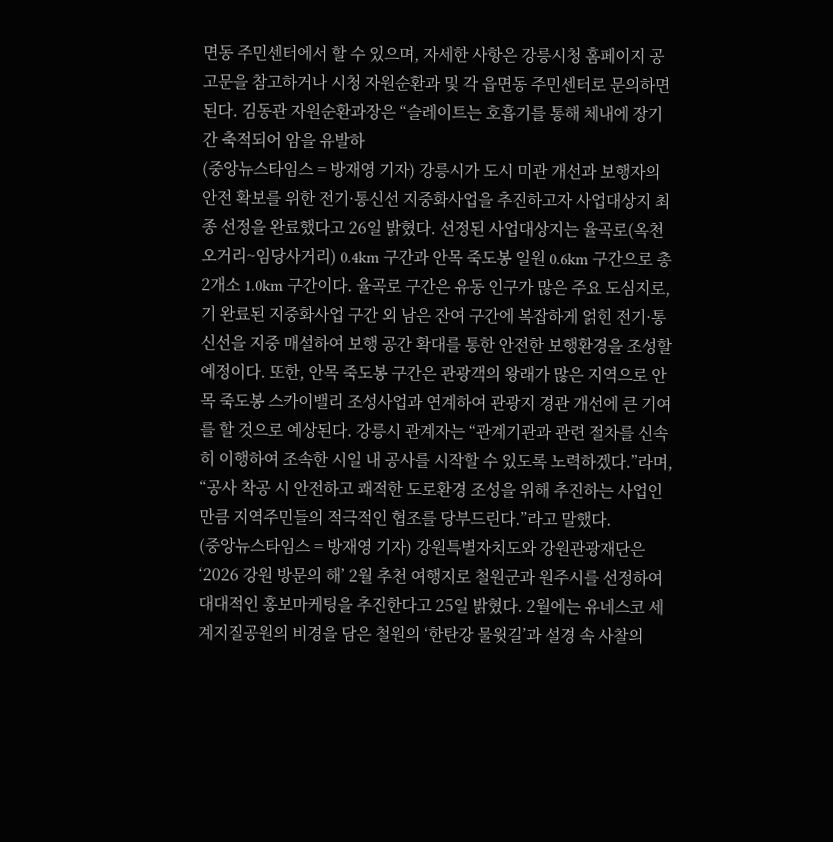면동 주민센터에서 할 수 있으며, 자세한 사항은 강릉시청 홈페이지 공고문을 참고하거나 시청 자원순환과 및 각 읍면동 주민센터로 문의하면 된다. 김동관 자원순환과장은 “슬레이트는 호흡기를 통해 체내에 장기간 축적되어 암을 유발하
(중앙뉴스타임스 = 방재영 기자) 강릉시가 도시 미관 개선과 보행자의 안전 확보를 위한 전기·통신선 지중화사업을 추진하고자 사업대상지 최종 선정을 완료했다고 26일 밝혔다. 선정된 사업대상지는 율곡로(옥천오거리~임당사거리) 0.4km 구간과 안목 죽도봉 일원 0.6km 구간으로 총 2개소 1.0km 구간이다. 율곡로 구간은 유동 인구가 많은 주요 도심지로, 기 완료된 지중화사업 구간 외 남은 잔여 구간에 복잡하게 얽힌 전기·통신선을 지중 매설하여 보행 공간 확대를 통한 안전한 보행환경을 조성할 예정이다. 또한, 안목 죽도봉 구간은 관광객의 왕래가 많은 지역으로 안목 죽도봉 스카이밸리 조성사업과 연계하여 관광지 경관 개선에 큰 기여를 할 것으로 예상된다. 강릉시 관계자는 “관계기관과 관련 절차를 신속히 이행하여 조속한 시일 내 공사를 시작할 수 있도록 노력하겠다.”라며, “공사 착공 시 안전하고 쾌적한 도로환경 조성을 위해 추진하는 사업인 만큼 지역주민들의 적극적인 협조를 당부드린다.”라고 말했다.
(중앙뉴스타임스 = 방재영 기자) 강원특별자치도와 강원관광재단은 ‘2026 강원 방문의 해’ 2월 추천 여행지로 철원군과 원주시를 선정하여 대대적인 홍보마케팅을 추진한다고 25일 밝혔다. 2월에는 유네스코 세계지질공원의 비경을 담은 철원의 ‘한탄강 물윗길’과 설경 속 사찰의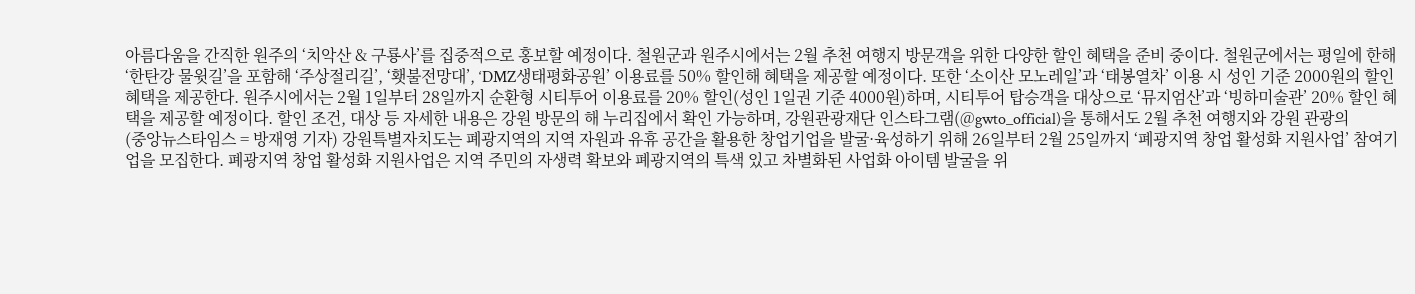아름다움을 간직한 원주의 ‘치악산 & 구룡사’를 집중적으로 홍보할 예정이다. 철원군과 원주시에서는 2월 추천 여행지 방문객을 위한 다양한 할인 혜택을 준비 중이다. 철원군에서는 평일에 한해 ‘한탄강 물윗길’을 포함해 ‘주상절리길’, ‘횃불전망대’, ‘DMZ생태평화공원’ 이용료를 50% 할인해 혜택을 제공할 예정이다. 또한 ‘소이산 모노레일’과 ‘태봉열차’ 이용 시 성인 기준 2000원의 할인 혜택을 제공한다. 원주시에서는 2월 1일부터 28일까지 순환형 시티투어 이용료를 20% 할인(성인 1일권 기준 4000원)하며, 시티투어 탑승객을 대상으로 ‘뮤지엄산’과 ‘빙하미술관’ 20% 할인 혜택을 제공할 예정이다. 할인 조건, 대상 등 자세한 내용은 강원 방문의 해 누리집에서 확인 가능하며, 강원관광재단 인스타그램(@gwto_official)을 통해서도 2월 추천 여행지와 강원 관광의
(중앙뉴스타임스 = 방재영 기자) 강원특별자치도는 폐광지역의 지역 자원과 유휴 공간을 활용한 창업기업을 발굴·육성하기 위해 26일부터 2월 25일까지 ‘폐광지역 창업 활성화 지원사업’ 참여기업을 모집한다. 폐광지역 창업 활성화 지원사업은 지역 주민의 자생력 확보와 폐광지역의 특색 있고 차별화된 사업화 아이템 발굴을 위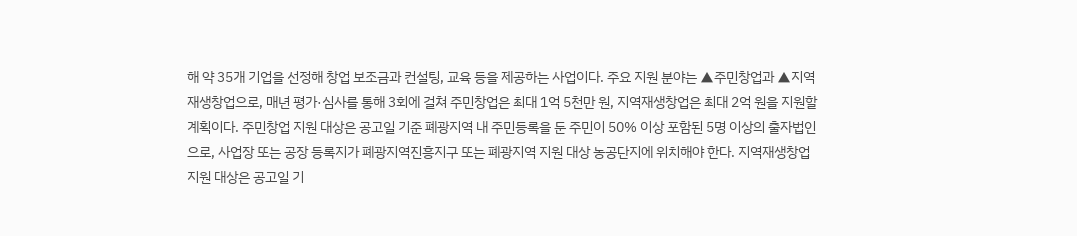해 약 35개 기업을 선정해 창업 보조금과 컨설팅, 교육 등을 제공하는 사업이다. 주요 지원 분야는 ▲주민창업과 ▲지역재생창업으로, 매년 평가·심사를 통해 3회에 걸쳐 주민창업은 최대 1억 5천만 원, 지역재생창업은 최대 2억 원을 지원할 계획이다. 주민창업 지원 대상은 공고일 기준 폐광지역 내 주민등록을 둔 주민이 50% 이상 포함된 5명 이상의 출자법인으로, 사업장 또는 공장 등록지가 폐광지역진흥지구 또는 폐광지역 지원 대상 농공단지에 위치해야 한다. 지역재생창업 지원 대상은 공고일 기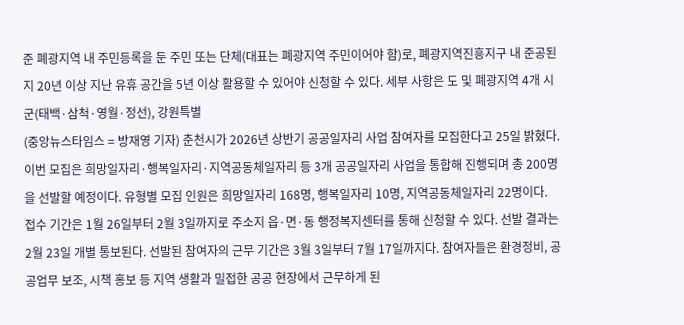준 폐광지역 내 주민등록을 둔 주민 또는 단체(대표는 폐광지역 주민이어야 함)로, 폐광지역진흥지구 내 준공된 지 20년 이상 지난 유휴 공간을 5년 이상 활용할 수 있어야 신청할 수 있다. 세부 사항은 도 및 폐광지역 4개 시군(태백·삼척·영월·정선), 강원특별
(중앙뉴스타임스 = 방재영 기자) 춘천시가 2026년 상반기 공공일자리 사업 참여자를 모집한다고 25일 밝혔다. 이번 모집은 희망일자리·행복일자리·지역공동체일자리 등 3개 공공일자리 사업을 통합해 진행되며 총 200명을 선발할 예정이다. 유형별 모집 인원은 희망일자리 168명, 행복일자리 10명, 지역공동체일자리 22명이다. 접수 기간은 1월 26일부터 2월 3일까지로 주소지 읍·면·동 행정복지센터를 통해 신청할 수 있다. 선발 결과는 2월 23일 개별 통보된다. 선발된 참여자의 근무 기간은 3월 3일부터 7월 17일까지다. 참여자들은 환경정비, 공공업무 보조, 시책 홍보 등 지역 생활과 밀접한 공공 현장에서 근무하게 된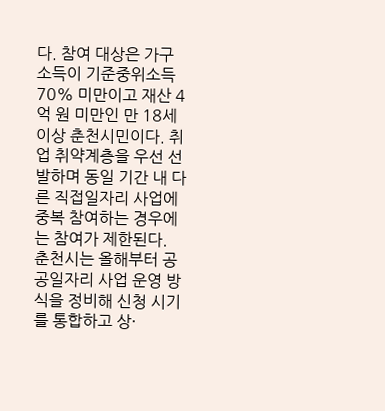다. 참여 대상은 가구소득이 기준중위소득 70% 미만이고 재산 4억 원 미만인 만 18세 이상 춘천시민이다. 취업 취약계층을 우선 선발하며 동일 기간 내 다른 직접일자리 사업에 중복 참여하는 경우에는 참여가 제한된다. 춘천시는 올해부터 공공일자리 사업 운영 방식을 정비해 신청 시기를 통합하고 상·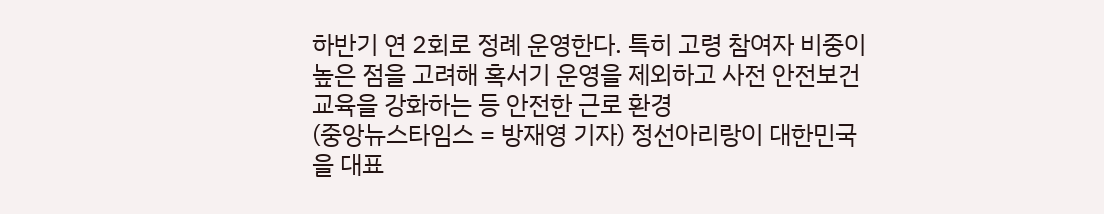하반기 연 2회로 정례 운영한다. 특히 고령 참여자 비중이 높은 점을 고려해 혹서기 운영을 제외하고 사전 안전보건교육을 강화하는 등 안전한 근로 환경
(중앙뉴스타임스 = 방재영 기자) 정선아리랑이 대한민국을 대표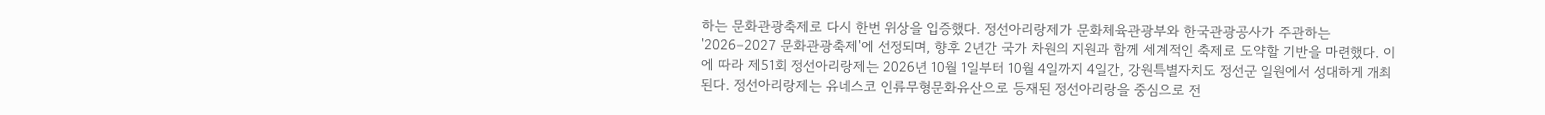하는 문화관광축제로 다시 한번 위상을 입증했다. 정선아리랑제가 문화체육관광부와 한국관광공사가 주관하는 '2026–2027 문화관광축제'에 선정되며, 향후 2년간 국가 차원의 지원과 함께 세계적인 축제로 도약할 기반을 마련했다. 이에 따라 제51회 정선아리랑제는 2026년 10월 1일부터 10월 4일까지 4일간, 강원특별자치도 정선군 일원에서 성대하게 개최된다. 정선아리랑제는 유네스코 인류무형문화유산으로 등재된 정선아리랑을 중심으로 전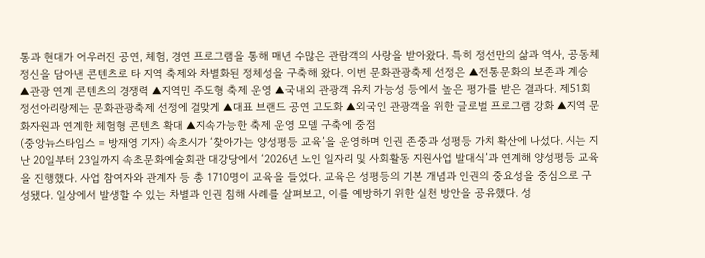통과 현대가 어우러진 공연, 체험, 경연 프로그램을 통해 매년 수많은 관람객의 사랑을 받아왔다. 특히 정선만의 삶과 역사, 공동체 정신을 담아낸 콘텐츠로 타 지역 축제와 차별화된 정체성을 구축해 왔다. 이번 문화관광축제 선정은 ▲전통문화의 보존과 계승 ▲관광 연계 콘텐츠의 경쟁력 ▲지역민 주도형 축제 운영 ▲국내외 관광객 유치 가능성 등에서 높은 평가를 받은 결과다. 제51회 정선아리랑제는 문화관광축제 선정에 걸맞게 ▲대표 브랜드 공연 고도화 ▲외국인 관광객을 위한 글로벌 프로그램 강화 ▲지역 문화자원과 연계한 체험형 콘텐츠 확대 ▲지속가능한 축제 운영 모델 구축에 중점
(중앙뉴스타임스 = 방재영 기자) 속초시가 ‘찾아가는 양성평등 교육’을 운영하며 인권 존중과 성평등 가치 확산에 나섰다. 시는 지난 20일부터 23일까지 속초문화예술회관 대강당에서 ‘2026년 노인 일자리 및 사회활동 지원사업 발대식’과 연계해 양성평등 교육을 진행했다. 사업 참여자와 관계자 등 총 1710명이 교육을 들었다. 교육은 성평등의 기본 개념과 인권의 중요성을 중심으로 구성됐다. 일상에서 발생할 수 있는 차별과 인권 침해 사례를 살펴보고, 이를 예방하기 위한 실천 방안을 공유했다. 성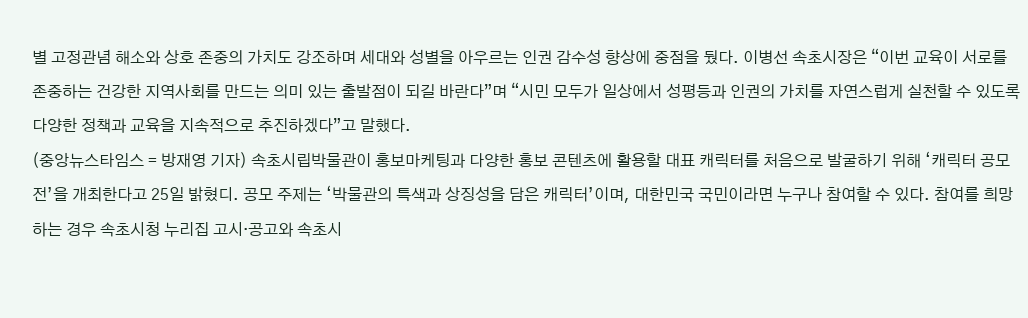별 고정관념 해소와 상호 존중의 가치도 강조하며 세대와 성별을 아우르는 인권 감수성 향상에 중점을 뒀다. 이병선 속초시장은 “이번 교육이 서로를 존중하는 건강한 지역사회를 만드는 의미 있는 출발점이 되길 바란다”며 “시민 모두가 일상에서 성평등과 인권의 가치를 자연스럽게 실천할 수 있도록 다양한 정책과 교육을 지속적으로 추진하겠다”고 말했다.
(중앙뉴스타임스 = 방재영 기자) 속초시립박물관이 홍보마케팅과 다양한 홍보 콘텐츠에 활용할 대표 캐릭터를 처음으로 발굴하기 위해 ‘캐릭터 공모전’을 개최한다고 25일 밝혔디. 공모 주제는 ‘박물관의 특색과 상징성을 담은 캐릭터’이며, 대한민국 국민이라면 누구나 참여할 수 있다. 참여를 희망하는 경우 속초시청 누리집 고시·공고와 속초시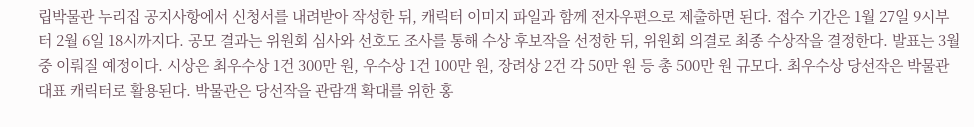립박물관 누리집 공지사항에서 신청서를 내려받아 작성한 뒤, 캐릭터 이미지 파일과 함께 전자우편으로 제출하면 된다. 접수 기간은 1월 27일 9시부터 2월 6일 18시까지다. 공모 결과는 위원회 심사와 선호도 조사를 통해 수상 후보작을 선정한 뒤, 위원회 의결로 최종 수상작을 결정한다. 발표는 3월 중 이뤄질 예정이다. 시상은 최우수상 1건 300만 원, 우수상 1건 100만 원, 장려상 2건 각 50만 원 등 총 500만 원 규모다. 최우수상 당선작은 박물관 대표 캐릭터로 활용된다. 박물관은 당선작을 관람객 확대를 위한 홍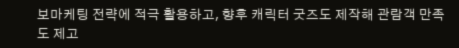보마케팅 전략에 적극 활용하고, 향후 캐릭터 굿즈도 제작해 관람객 만족도 제고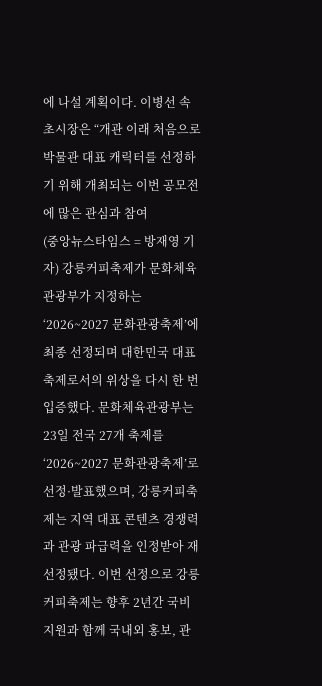에 나설 계획이다. 이병선 속초시장은 “개관 이래 처음으로 박물관 대표 캐릭터를 선정하기 위해 개최되는 이번 공모전에 많은 관심과 참여
(중앙뉴스타임스 = 방재영 기자) 강릉커피축제가 문화체육관광부가 지정하는 ‘2026~2027 문화관광축제’에 최종 선정되며 대한민국 대표 축제로서의 위상을 다시 한 번 입증했다. 문화체육관광부는 23일 전국 27개 축제를‘2026~2027 문화관광축제’로 선정·발표했으며, 강릉커피축제는 지역 대표 콘텐츠 경쟁력과 관광 파급력을 인정받아 재선정됐다. 이번 선정으로 강릉커피축제는 향후 2년간 국비 지원과 함께 국내외 홍보, 관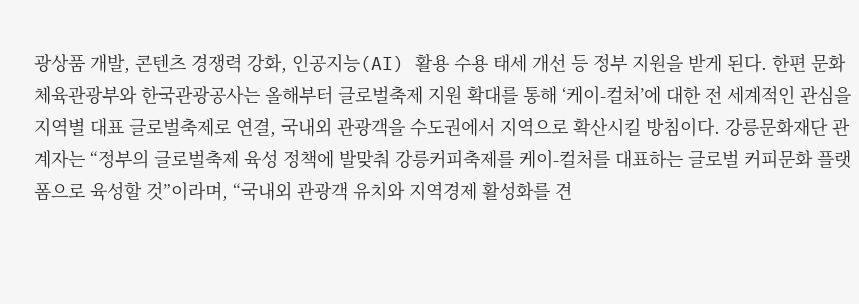광상품 개발, 콘텐츠 경쟁력 강화, 인공지능(AI) 활용 수용 태세 개선 등 정부 지원을 받게 된다. 한편 문화체육관광부와 한국관광공사는 올해부터 글로벌축제 지원 확대를 통해 ‘케이-컬처’에 대한 전 세계적인 관심을 지역별 대표 글로벌축제로 연결, 국내외 관광객을 수도권에서 지역으로 확산시킬 방침이다. 강릉문화재단 관계자는 “정부의 글로벌축제 육성 정책에 발맞춰 강릉커피축제를 케이-컬처를 대표하는 글로벌 커피문화 플랫폼으로 육성할 것”이라며, “국내외 관광객 유치와 지역경제 활성화를 견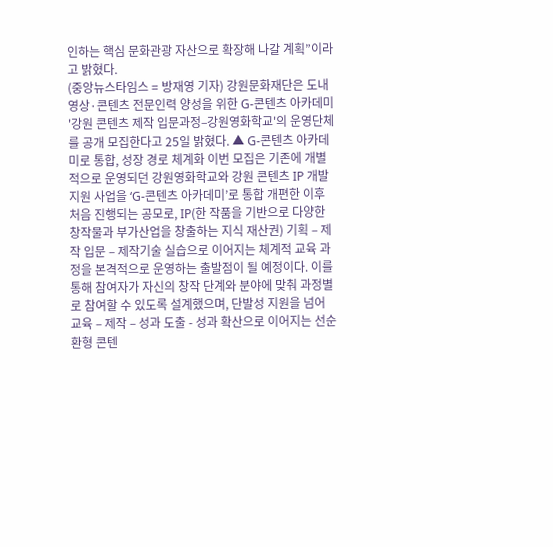인하는 핵심 문화관광 자산으로 확장해 나갈 계획”이라고 밝혔다.
(중앙뉴스타임스 = 방재영 기자) 강원문화재단은 도내 영상·콘텐츠 전문인력 양성을 위한 G-콘텐츠 아카데미 '강원 콘텐츠 제작 입문과정–강원영화학교'의 운영단체를 공개 모집한다고 25일 밝혔다. ▲ G-콘텐츠 아카데미로 통합, 성장 경로 체계화 이번 모집은 기존에 개별적으로 운영되던 강원영화학교와 강원 콘텐츠 IP 개발지원 사업을 ‘G-콘텐츠 아카데미’로 통합 개편한 이후 처음 진행되는 공모로, IP(한 작품을 기반으로 다양한 창작물과 부가산업을 창출하는 지식 재산권) 기획 – 제작 입문 – 제작기술 실습으로 이어지는 체계적 교육 과정을 본격적으로 운영하는 출발점이 될 예정이다. 이를 통해 참여자가 자신의 창작 단계와 분야에 맞춰 과정별로 참여할 수 있도록 설계했으며, 단발성 지원을 넘어 교육 – 제작 – 성과 도출 - 성과 확산으로 이어지는 선순환형 콘텐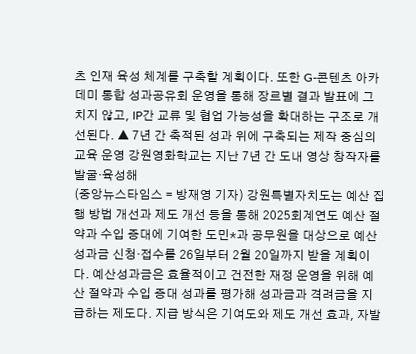츠 인재 육성 체계를 구축할 계획이다. 또한 G-콘텐츠 아카데미 통합 성과공유회 운영을 통해 장르별 결과 발표에 그치지 않고, IP간 교류 및 협업 가능성을 확대하는 구조로 개선된다. ▲ 7년 간 축적된 성과 위에 구축되는 제작 중심의 교육 운영 강원영화학교는 지난 7년 간 도내 영상 창작자를 발굴·육성해
(중앙뉴스타임스 = 방재영 기자) 강원특별자치도는 예산 집행 방법 개선과 제도 개선 등을 통해 2025회계연도 예산 절약과 수입 증대에 기여한 도민*과 공무원을 대상으로 예산성과금 신청·접수를 26일부터 2월 20일까지 받을 계획이다. 예산성과금은 효율적이고 건전한 재정 운영을 위해 예산 절약과 수입 증대 성과를 평가해 성과금과 격려금을 지급하는 제도다. 지급 방식은 기여도와 제도 개선 효과, 자발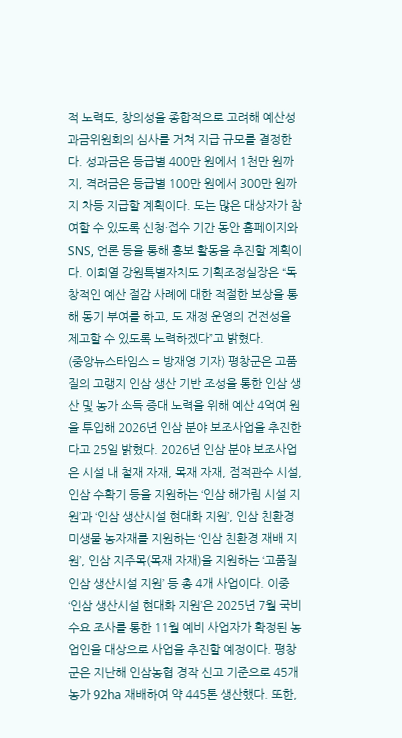적 노력도, 창의성을 종합적으로 고려해 예산성과금위원회의 심사를 거쳐 지급 규모를 결정한다. 성과금은 등급별 400만 원에서 1천만 원까지, 격려금은 등급별 100만 원에서 300만 원까지 차등 지급할 계획이다. 도는 많은 대상자가 참여할 수 있도록 신청·접수 기간 동안 홈페이지와 SNS, 언론 등을 통해 홍보 활동을 추진할 계획이다. 이희열 강원특별자치도 기획조정실장은 “독창적인 예산 절감 사례에 대한 적절한 보상을 통해 동기 부여를 하고, 도 재정 운영의 건전성을 제고할 수 있도록 노력하겠다”고 밝혔다.
(중앙뉴스타임스 = 방재영 기자) 평창군은 고품질의 고랭지 인삼 생산 기반 조성을 통한 인삼 생산 및 농가 소득 증대 노력을 위해 예산 4억여 원을 투입해 2026년 인삼 분야 보조사업을 추진한다고 25일 밝혔다. 2026년 인삼 분야 보조사업은 시설 내 철재 자재, 목재 자재, 점적관수 시설, 인삼 수확기 등을 지원하는 ‘인삼 해가림 시설 지원’과 ‘인삼 생산시설 현대화 지원’, 인삼 친환경 미생물 농자재를 지원하는 ‘인삼 친환경 재배 지원’, 인삼 지주목(목재 자재)을 지원하는 ‘고품질 인삼 생산시설 지원’ 등 총 4개 사업이다. 이중 ‘인삼 생산시설 현대화 지원’은 2025년 7월 국비 수요 조사를 통한 11월 예비 사업자가 확정된 농업인을 대상으로 사업을 추진할 예정이다. 평창군은 지난해 인삼농협 경작 신고 기준으로 45개 농가 92ha 재배하여 약 445톤 생산했다. 또한,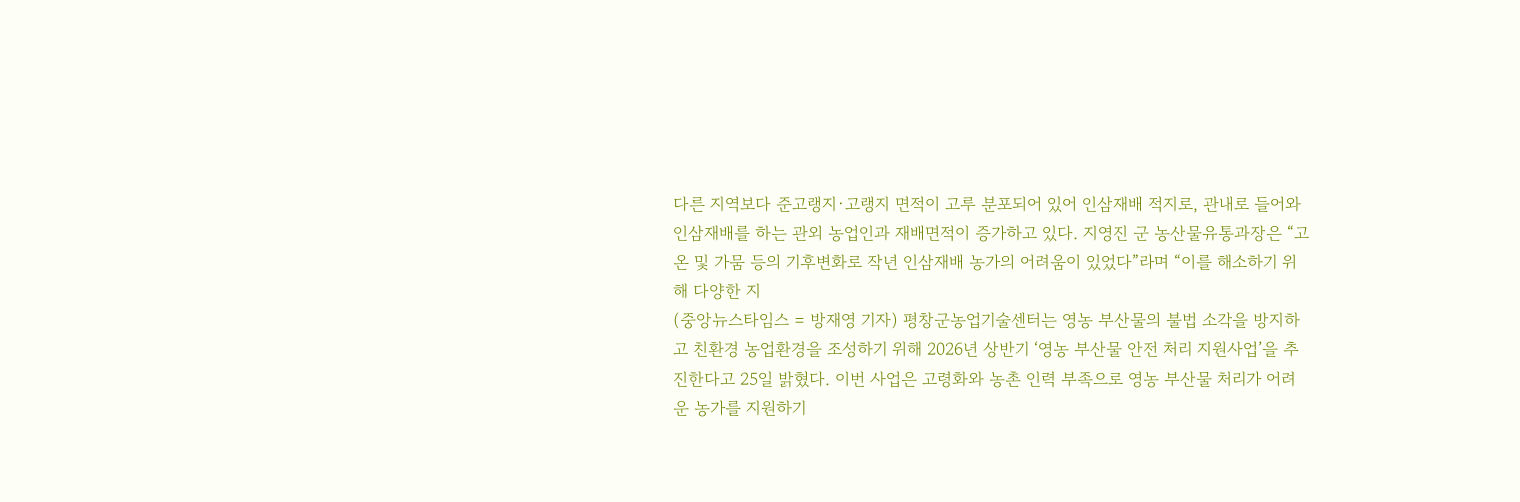다른 지역보다 준고랭지·고랭지 면적이 고루 분포되어 있어 인삼재배 적지로, 관내로 들어와 인삼재배를 하는 관외 농업인과 재배면적이 증가하고 있다. 지영진 군 농산물유통과장은 “고온 및 가뭄 등의 기후변화로 작년 인삼재배 농가의 어려움이 있었다”라며 “이를 해소하기 위해 다양한 지
(중앙뉴스타임스 = 방재영 기자) 평창군농업기술센터는 영농 부산물의 불법 소각을 방지하고 친환경 농업환경을 조성하기 위해 2026년 상반기 ‘영농 부산물 안전 처리 지원사업’을 추진한다고 25일 밝혔다. 이번 사업은 고령화와 농촌 인력 부족으로 영농 부산물 처리가 어려운 농가를 지원하기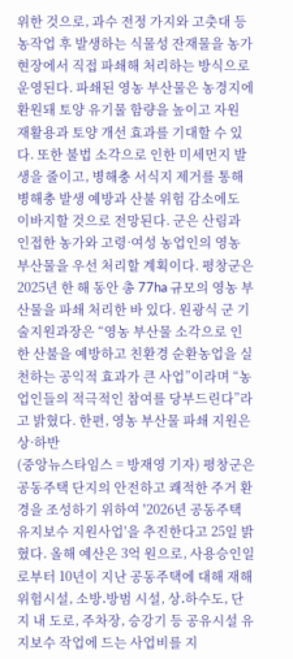위한 것으로, 과수 전정 가지와 고춧대 등 농작업 후 발생하는 식물성 잔재물을 농가 현장에서 직접 파쇄해 처리하는 방식으로 운영된다. 파쇄된 영농 부산물은 농경지에 환원돼 토양 유기물 함량을 높이고 자원 재활용과 토양 개선 효과를 기대할 수 있다. 또한 불법 소각으로 인한 미세먼지 발생을 줄이고, 병해충 서식지 제거를 통해 병해충 발생 예방과 산불 위험 감소에도 이바지할 것으로 전망된다. 군은 산림과 인접한 농가와 고령·여성 농업인의 영농 부산물을 우선 처리할 계획이다. 평창군은 2025년 한 해 동안 총 77ha 규모의 영농 부산물을 파쇄 처리한 바 있다. 원광식 군 기술지원과장은 “영농 부산물 소각으로 인한 산불을 예방하고 친환경 순환농업을 실천하는 공익적 효과가 큰 사업”이라며 “농업인들의 적극적인 참여를 당부드린다”라고 밝혔다. 한편, 영농 부산물 파쇄 지원은 상·하반
(중앙뉴스타임스 = 방재영 기자) 평창군은 공동주택 단지의 안전하고 쾌적한 주거 환경을 조성하기 위하여 '2026년 공동주택 유지보수 지원사업'을 추진한다고 25일 밝혔다. 올해 예산은 3억 원으로, 사용승인일로부터 10년이 지난 공동주택에 대해 재해 위험시설, 소방․방범 시설, 상․하수도, 단지 내 도로, 주차장, 승강기 등 공유시설 유지보수 작업에 드는 사업비를 지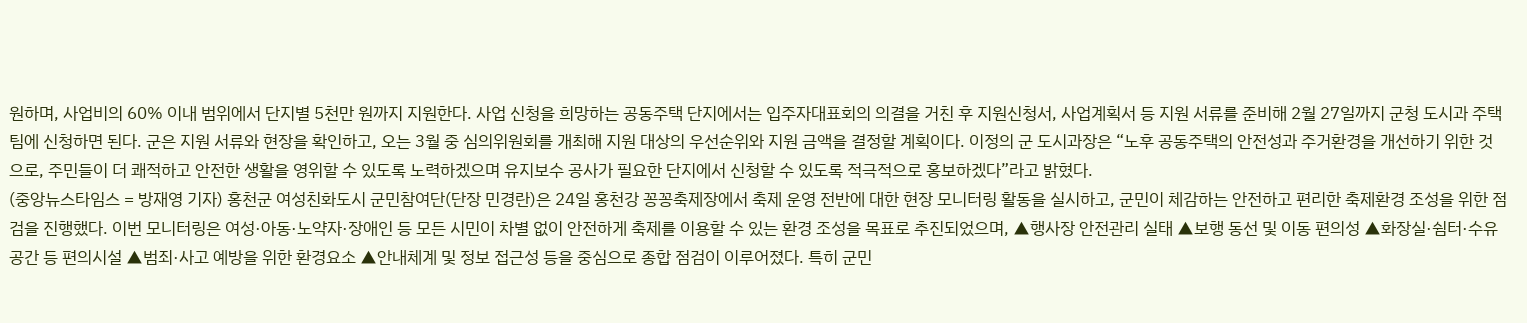원하며, 사업비의 60% 이내 범위에서 단지별 5천만 원까지 지원한다. 사업 신청을 희망하는 공동주택 단지에서는 입주자대표회의 의결을 거친 후 지원신청서, 사업계획서 등 지원 서류를 준비해 2월 27일까지 군청 도시과 주택팀에 신청하면 된다. 군은 지원 서류와 현장을 확인하고, 오는 3월 중 심의위원회를 개최해 지원 대상의 우선순위와 지원 금액을 결정할 계획이다. 이정의 군 도시과장은 “노후 공동주택의 안전성과 주거환경을 개선하기 위한 것으로, 주민들이 더 쾌적하고 안전한 생활을 영위할 수 있도록 노력하겠으며 유지보수 공사가 필요한 단지에서 신청할 수 있도록 적극적으로 홍보하겠다”라고 밝혔다.
(중앙뉴스타임스 = 방재영 기자) 홍천군 여성친화도시 군민참여단(단장 민경란)은 24일 홍천강 꽁꽁축제장에서 축제 운영 전반에 대한 현장 모니터링 활동을 실시하고, 군민이 체감하는 안전하고 편리한 축제환경 조성을 위한 점검을 진행했다. 이번 모니터링은 여성·아동·노약자·장애인 등 모든 시민이 차별 없이 안전하게 축제를 이용할 수 있는 환경 조성을 목표로 추진되었으며, ▲행사장 안전관리 실태 ▲보행 동선 및 이동 편의성 ▲화장실·쉼터·수유공간 등 편의시설 ▲범죄·사고 예방을 위한 환경요소 ▲안내체계 및 정보 접근성 등을 중심으로 종합 점검이 이루어졌다. 특히 군민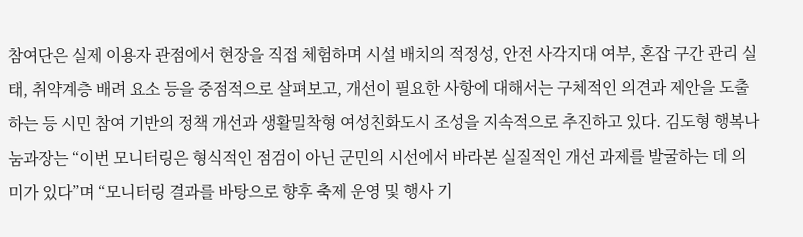참여단은 실제 이용자 관점에서 현장을 직접 체험하며 시설 배치의 적정성, 안전 사각지대 여부, 혼잡 구간 관리 실태, 취약계층 배려 요소 등을 중점적으로 살펴보고, 개선이 필요한 사항에 대해서는 구체적인 의견과 제안을 도출하는 등 시민 참여 기반의 정책 개선과 생활밀착형 여성친화도시 조성을 지속적으로 추진하고 있다. 김도형 행복나눔과장는 “이번 모니터링은 형식적인 점검이 아닌 군민의 시선에서 바라본 실질적인 개선 과제를 발굴하는 데 의미가 있다”며 “모니터링 결과를 바탕으로 향후 축제 운영 및 행사 기